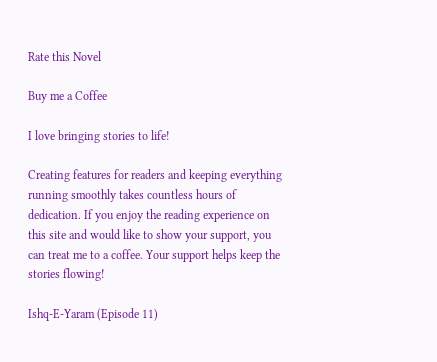Rate this Novel

Buy me a Coffee

I love bringing stories to life!

Creating features for readers and keeping everything running smoothly takes countless hours of dedication. If you enjoy the reading experience on this site and would like to show your support, you can treat me to a coffee. Your support helps keep the stories flowing!

Ishq-E-Yaram (Episode 11)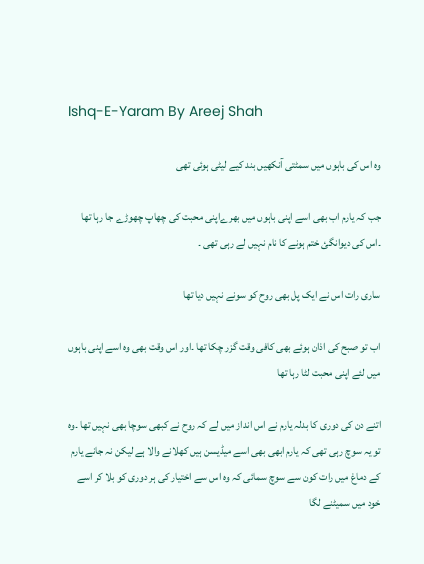Ishq-E-Yaram By Areej Shah

وہ اس کی باہوں میں سمٹتی آنکھیں بند کیے لیٹی ہوئی تھی

جب کہ یارم اب بھی اسے اپنی باہوں میں بھرےاپنی محبت کی چھاپ چھوڑے جا رہا تھا ۔اس کی دیوانگئ ختم ہونے کا نام نہیں لے رہی تھی ۔

ساری رات اس نے ایک پل بھی روح کو سونے نہیں دیا تھا

اب تو صبح کی اذان ہوئے بھی کافی وقت گزر چکا تھا ۔اور اس وقت بھی وہ اسے اپنی باہوں میں لئے اپنی محبت لٹا رہا تھا

اتنے دن کی دوری کا بدلہ یارم نے اس انداز میں لے کہ روح نے کبھی سوچا بھی نہیں تھا ۔وہ تو یہ سوچ رہی تھی کہ یارم ابھی بھی اسے میڈیسن ہیں کھلانے والا ہے لیکن نہ جانے یارم کے دماغ میں رات کون سے سوچ سمائی کہ وہ اس سے اختیار کی ہر دوری کو بلا کر اسے خود میں سمیٹنے لگا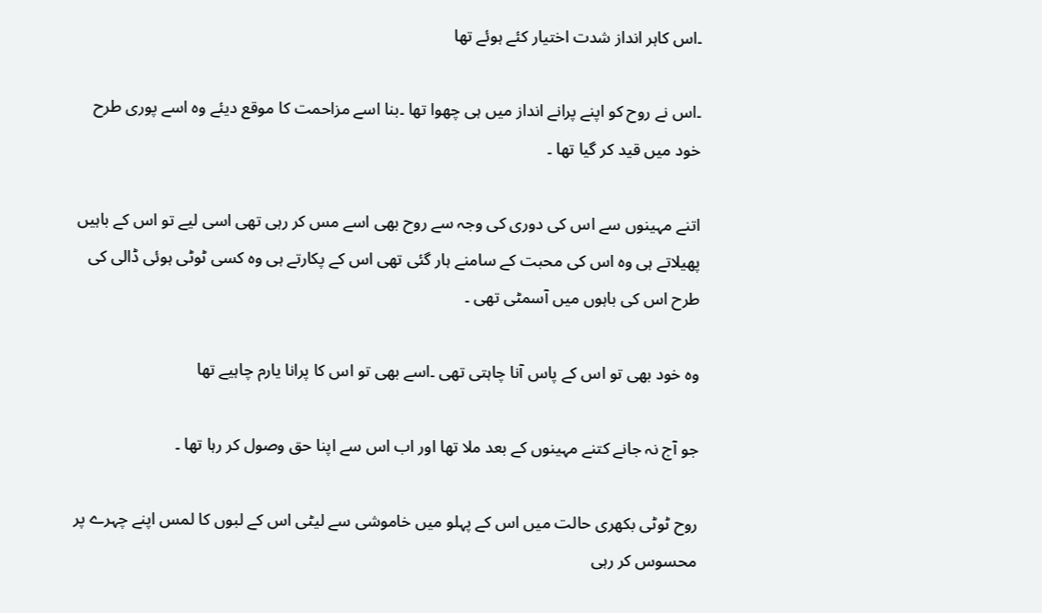۔اس کاہر انداز شدت اختیار کئے ہوئے تھا

۔اس نے روح کو اپنے پرانے انداز میں ہی چھوا تھا ۔بنا اسے مزاحمت کا موقع دیئے وہ اسے پوری طرح خود میں قید کر گیا تھا ۔

اتنے مہینوں سے اس کی دوری کی وجہ سے روح بھی اسے مس کر رہی تھی اسی لیے تو اس کے باہیں پھیلاتے ہی وہ اس کی محبت کے سامنے ہار گئی تھی اس کے پکارتے ہی وہ کسی ٹوٹی ہوئی ڈالی کی طرح اس کی باہوں میں آسمٹی تھی ۔

وہ خود بھی تو اس کے پاس آنا چاہتی تھی ۔اسے بھی تو اس کا پرانا یارم چاہیے تھا

جو آج نہ جانے کتنے مہینوں کے بعد ملا تھا اور اب اس سے اپنا حق وصول کر رہا تھا ۔

روح ٹوٹی بکھری حالت میں اس کے پہلو میں خاموشی سے لیٹی اس کے لبوں کا لمس اپنے چہرے پر محسوس کر رہی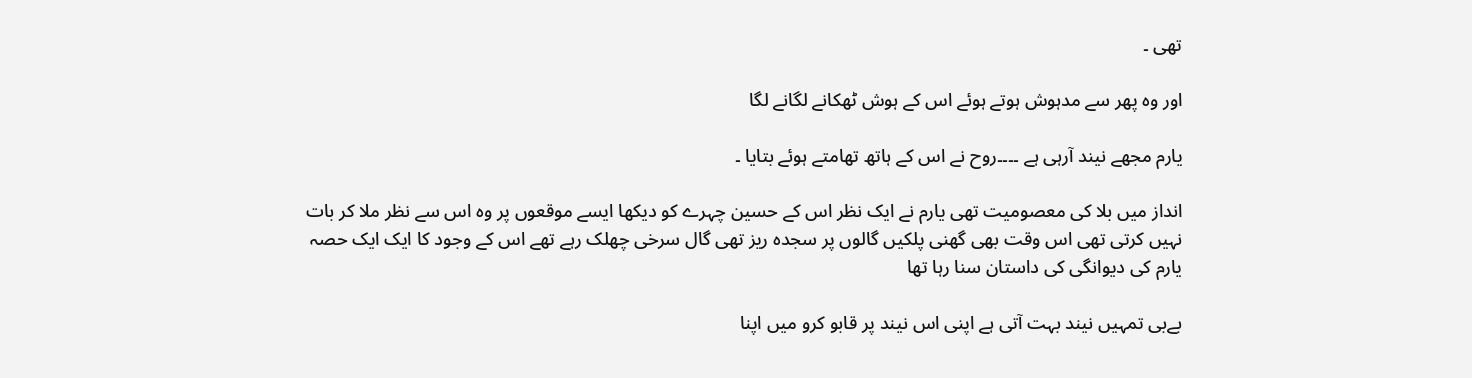تھی ۔

اور وہ پھر سے مدہوش ہوتے ہوئے اس کے ہوش ٹھکانے لگانے لگا

یارم مجھے نیند آرہی ہے ۔۔۔۔روح نے اس کے ہاتھ تھامتے ہوئے بتایا ۔

انداز میں بلا کی معصومیت تھی یارم نے ایک نظر اس کے حسین چہرے کو دیکھا ایسے موقعوں پر وہ اس سے نظر ملا کر بات نہیں کرتی تھی اس وقت بھی گھنی پلکیں گالوں پر سجدہ ریز تھی گال سرخی چھلک رہے تھے اس کے وجود کا ایک ایک حصہ یارم کی دیوانگی کی داستان سنا رہا تھا

بےبی تمہیں نیند بہت آتی ہے اپنی اس نیند پر قابو کرو میں اپنا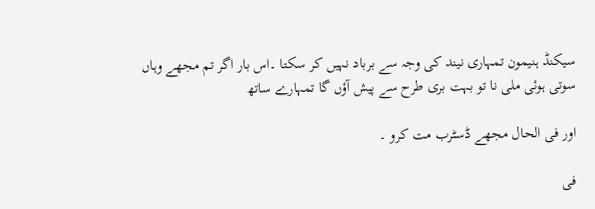سیکنڈ ہنیمون تمہاری نیند کی وجہ سے برباد نہیں کر سکتا ۔اس بار اگر تم مجھے وہاں سوتی ہوئی ملی نا تو بہت بری طرح سے پیش آؤں گا تمہارے ساتھ

اور فی الحال مجھے ڈسٹرب مت کرو ۔

فی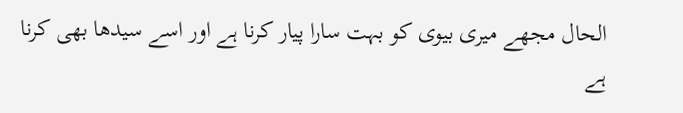الحال مجھے میری بیوی کو بہت سارا پیار کرنا ہے اور اسے سیدھا بھی کرنا ہے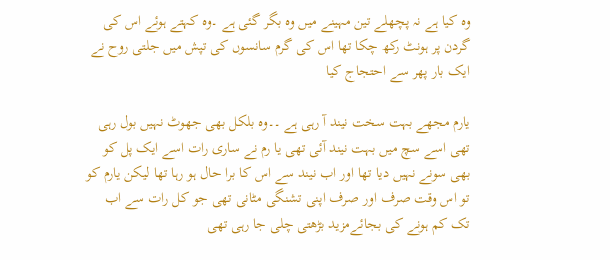وہ کیا ہے نہ پچھلے تین مہینے میں وہ بگر گئی ہے ۔وہ کہتے ہوئے اس کی گردن پر ہونٹ رکھ چکا تھا اس کی گرم سانسوں کی تپش میں جلتی روح نے ایک بار پھر سے احتجاج کیا

یارم مجھے بہت سخت نیند آ رہی ہے ۔۔وہ بلکل بھی جھوٹ نہیں بول رہی تھی اسے سچ میں بہت نیند آئی تھی یا رم نے ساری رات اسے ایک پل کو بھی سونے نہیں دیا تھا اور اب نیند سے اس کا برا حال ہو رہا تھا لیکن یارم کو تو اس وقت صرف اور صرف اپنی تشنگی مٹانی تھی جو کل رات سے اب تک کم ہونے کی بجائےمزید بڑھتی چلی جا رہی تھی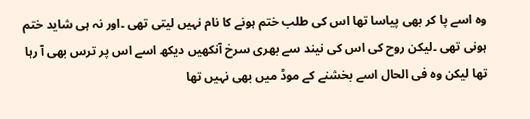وہ اسے پا کر بھی پیاسا تھا اس کی طلب ختم ہونے کا نام نہیں لیتی تھی ۔اور نہ ہی شاید ختم ہونی تھی ۔لیکن روح کی اس کی نیند سے بھری سرخ آنکھیں دیکھ اسے اس پر ترس بھی آ رہا تھا لیکن وہ فی الحال اسے بخشنے کے موڈ میں بھی نہیں تھا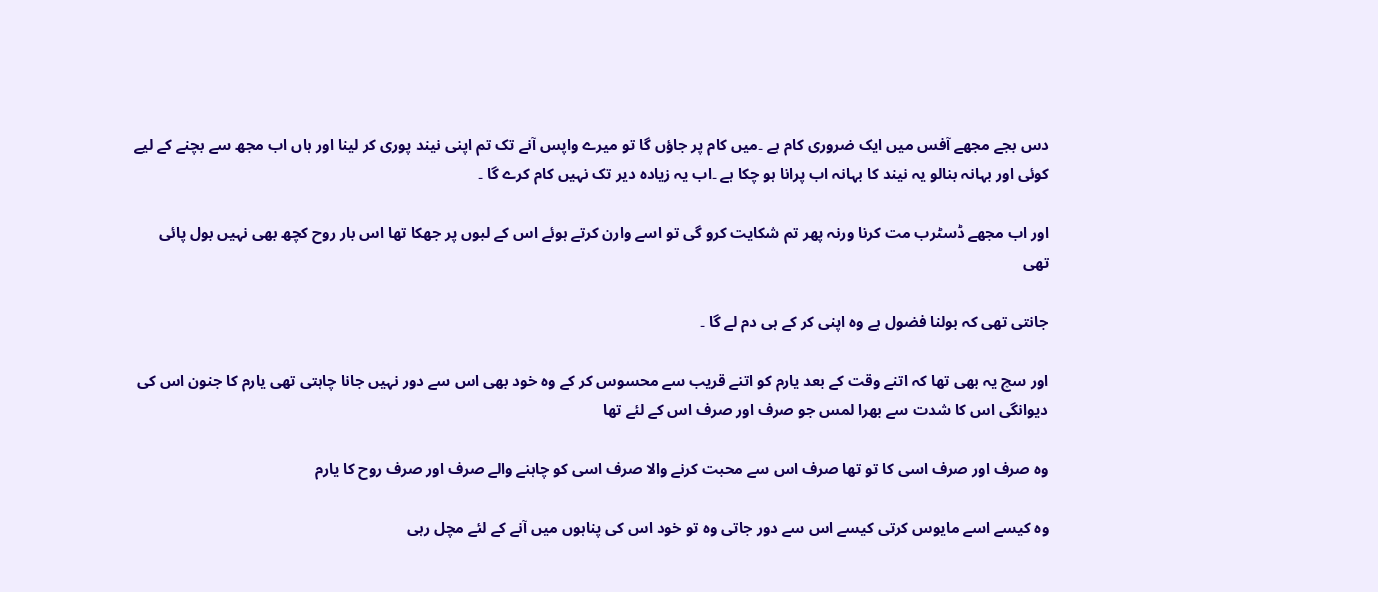دس بجے مجھے آفس میں ایک ضروری کام ہے ۔میں کام پر جاؤں گا تو میرے واپس آنے تک تم اپنی نیند پوری کر لینا اور ہاں اب مجھ سے بچنے کے لیے کوئی اور بہانہ بنالو یہ نیند کا بہانہ اب پرانا ہو چکا ہے ۔اب یہ زیادہ دیر تک نہیں کام کرے گا ۔

اور اب مجھے ڈسٹرب مت کرنا ورنہ پھر تم شکایت کرو گی تو اسے وارن کرتے ہوئے اس کے لبوں پر جھکا تھا اس بار روح کچھ بھی نہیں بول پائی تھی

جانتی تھی کہ بولنا فضول ہے وہ اپنی کر کے ہی دم لے گا ۔

اور سچ یہ بھی تھا کہ اتنے وقت کے بعد یارم کو اتنے قریب سے محسوس کر کے وہ خود بھی اس سے دور نہیں جانا چاہتی تھی یارم کا جنون اس کی دیوانگی اس کا شدت سے بھرا لمس جو صرف اور صرف اس کے لئے تھا

وہ صرف اور صرف اسی کا تو تھا صرف اس سے محبت کرنے والا صرف اسی کو چاہنے والے صرف اور صرف روح کا یارم

وہ کیسے اسے مایوس کرتی کیسے اس سے دور جاتی وہ تو خود اس کی پناہوں میں آنے کے لئے مچل رہی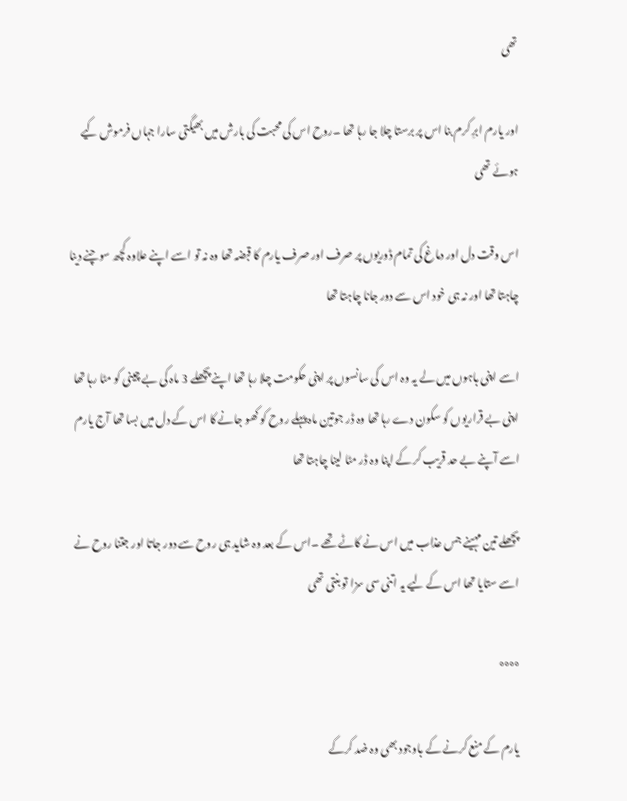تھی

اور یارم ابرِ کرم بنا اس پر برستا چلا جا رہا تھا ۔روح اس کی محبت کی بارش میں بھیگتی سارا جہاں فرموش کیے ہوئے تھی

اس وقت دل اور دماغ کی تمام ڈوریوں پر صرف اور صرف یارم کا قبضہ تھا وہ نہ تو اسے اپنے علاوہ کچھ سوچنے دینا چاہتا تھا اور نہ ہی خود اس سے دور جانا چاہتا تھا

اسے اپنی باہوں میں لے یہ وہ اس کی سانسوں پر اپنی حکومت چلا رہا تھا اپنے پچھلے 3 ماہ کی بے چینی کو مٹا رہا تھا اپنی بے قراریوں کو سکون دے رہا تھا وہ ڈر جوتین ماہ پہلے روح کو کھو جانے کا اس کے دل میں بسا تھا آج یارم اسے آپنے بے حد قریب کر کے اپنا وہ ڈر مٹا لینا چاہتا تھا

پچھلے تین مہینے جس عذاب میں اس نے کاٹے تھے ۔اس کے بعد وہ شاید ہی روح سے دور جاتا اور جتنا روح نے اسے ستایا تھا اس کے لیے یہ اتنی سی سزا تو بنتی تھی

°°°°

یارم کے منع کرنے کے باوجود بھی وہ ضد کرکے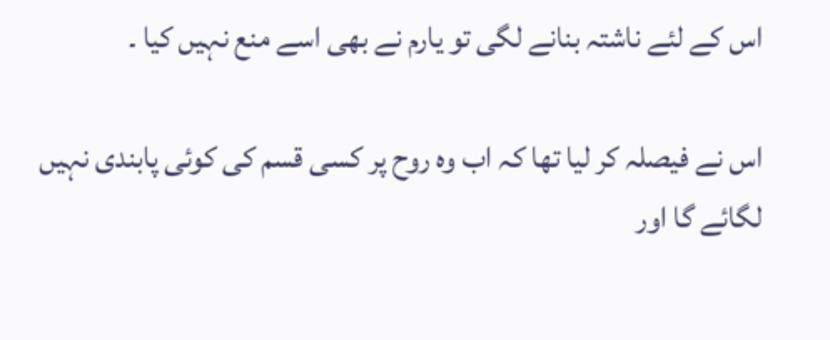اس کے لئے ناشتہ بنانے لگی تو یارم نے بھی اسے منع نہیں کیا ۔

اس نے فیصلہ کر لیا تھا کہ اب وہ روح پر کسی قسم کی کوئی پابندی نہیں لگائے گا اور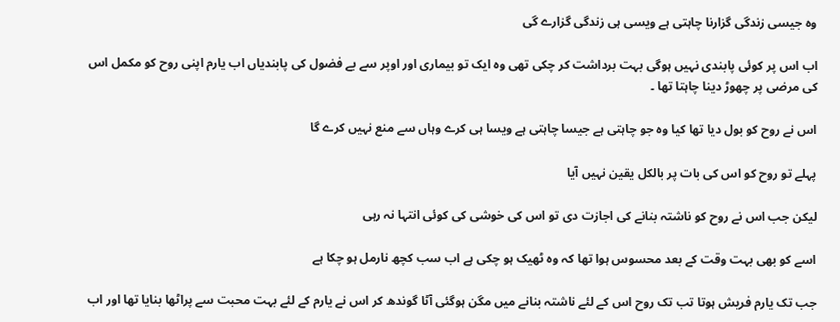وہ جیسی زندگی گزارنا چاہتی ہے ویسی ہی زندگی گزارے گی

اب اس پر کوئی پابندی نہیں ہوگی بہت برداشت کر چکی تھی وہ ایک تو بیماری اور اوپر سے بے فضول کی پابندیاں اب یارم اپنی روح کو مکمل اس کی مرضی پر چھوڑ دینا چاہتا تھا ۔

اس نے روح کو بول دیا تھا کیا وہ جو چاہتی ہے جیسا چاہتی ہے ویسا ہی کرے وہاں سے منع نہیں کرے گا

پہلے تو روح کو اس کی بات پر بالکل یقین نہیں آیا

لیکن جب اس نے روح کو ناشتہ بنانے کی اجازت دی تو اس کی خوشی کی کوئی انتہا نہ رہی

اسے کو بھی بہت وقت کے بعد محسوس ہوا تھا کہ وہ ٹھیک ہو چکی ہے اب سب کچھ نارمل ہو چکا ہے

جب تک یارم فریش ہوتا تب تک روح اس کے لئے ناشتہ بنانے میں مگن ہوگئی آٹا گوندھ کر اس نے یارم کے لئے بہت محبت سے پراٹھا بنایا تھا اور اب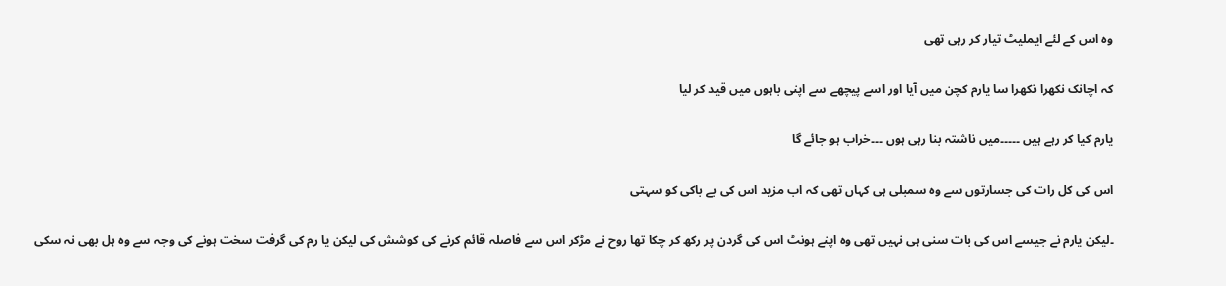وہ اس کے لئے ایملیٹ تیار کر رہی تھی

کہ اچانک نکھرا نکھرا سا یارم کچن میں آیا اور اسے پیچھے سے اپنی باہوں میں قید کر لیا

یارم کیا کر رہے ہیں ۔۔۔۔۔میں ناشتہ بنا رہی ہوں ۔۔۔خراب ہو جائے گا

اس کی کل رات کی جسارتوں سے وہ سمبلی ہی کہاں تھی کہ اب مزید اس کی بے باکی کو سہتی

۔لیکن یارم نے جیسے اس کی بات سنی ہی نہیں تھی وہ اپنے ہونٹ اس کی گردن پر رکھ کر چکا تھا روح نے مڑکر اس سے فاصلہ قائم کرنے کی کوشش کی لیکن یا رم کی گرفت سخت ہونے کی وجہ سے وہ ہل بھی نہ سکی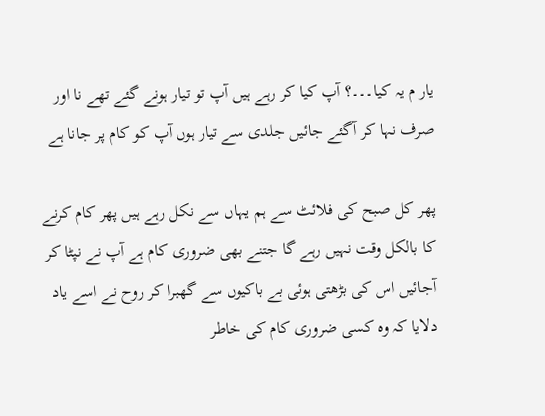یار م یہ کیا۔۔۔؟ آپ کیا کر رہے ہیں آپ تو تیار ہونے گئے تھے نا اور صرف نہا کر آگئے جائیں جلدی سے تیار ہوں آپ کو کام پر جانا ہے

پھر کل صبح کی فلائٹ سے ہم یہاں سے نکل رہے ہیں پھر کام کرنے کا بالکل وقت نہیں رہے گا جتنے بھی ضروری کام ہے آپ نے نپٹا کر آجائیں اس کی بڑھتی ہوئی بے باکیوں سے گھبرا کر روح نے اسے یاد دلایا کہ وہ کسی ضروری کام کی خاطر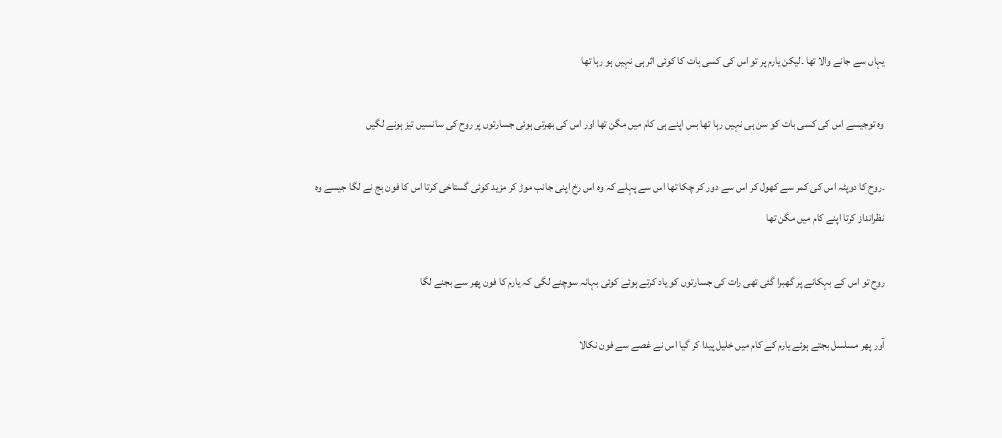یہاں سے جانے والا تھا ۔لیکن یارم پر تو اس کی کسی بات کا کوئی اثر ہی نہیں ہو رہا تھا

وہ توجیسے اس کی کسی بات کو سن ہی نہیں رہا تھا بس اپنے ہی کام میں مگن تھا اور اس کی بھرتی ہوئی جسارتوں پر روح کی سانسیں تیز ہونے لگیں

۔روح کا دوپٹہ اس کی کمر سے کھول کر اس سے دور کر چکا تھا اس سے پہلے کہ وہ اس رخ اپنی جانب موڑ کر مزید کوئی گستاخی کرتا اس کا فون بج نے لگا جیسے وہ نظرانداز کرتا اپنے کام میں مگن تھا

روح تو اس کے بہکانے پر گھبرا گئی تھی رات کی جسارتوں کو یاد کرتے ہوئے کوئی بہانہ سوچنے لگی کہ یارم کا فون پھر سے بجنے لگا

آور پھر مسلسل بجتے ہوئے یارم کے کام میں خلیل پیدا کر گیا اس نے غصے سے فون نکالا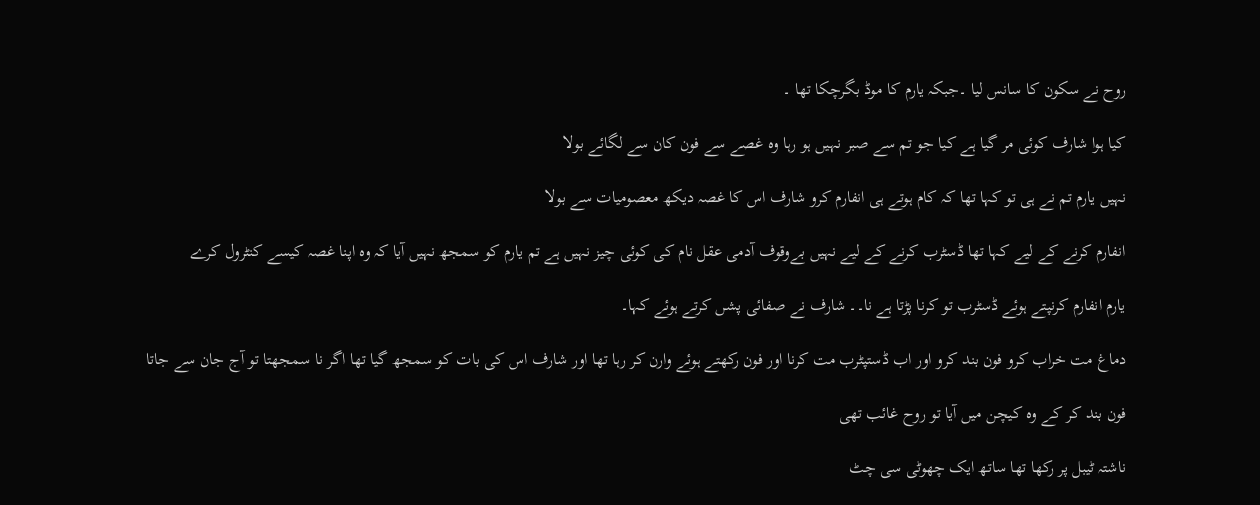روح نے سکون کا سانس لیا ۔جبکہ یارم کا موڈ بگرچکا تھا ۔

کیا ہوا شارف کوئی مر گیا ہے کیا جو تم سے صبر نہیں ہو رہا وہ غصے سے فون کان سے لگائے بولا

نہیں یارم تم نے ہی تو کہا تھا کہ کام ہوتے ہی انفارم کرو شارف اس کا غصہ دیکھ معصومیات سے بولا

انفارم کرنے کے لیے کہا تھا ڈسٹرب کرنے کے لیے نہیں بےوقوف آدمی عقل نام کی کوئی چیز نہیں ہے تم یارم کو سمجھ نہیں آیا کہ وہ اپنا غصہ کیسے کنٹرول کرے

یارم انفارم کرنپتے ہوئے ڈسٹرب تو کرنا پڑتا ہے نا۔۔ شارف نے صفائی پشں کرتے ہوئے کہا۔

دماغ مت خراب کرو فون بند کرو اور اب ڈستپٹرب مت کرنا اور فون رکھتے ہوئے وارن کر رہا تھا اور شارف اس کی بات کو سمجھ گیا تھا اگر نا سمجھتا تو آج جان سے جاتا

فون بند کر کے وہ کیچن میں آیا تو روح غائب تھی

ناشتہ ٹیبل پر رکھا تھا ساتھ ایک چھوٹی سی چٹ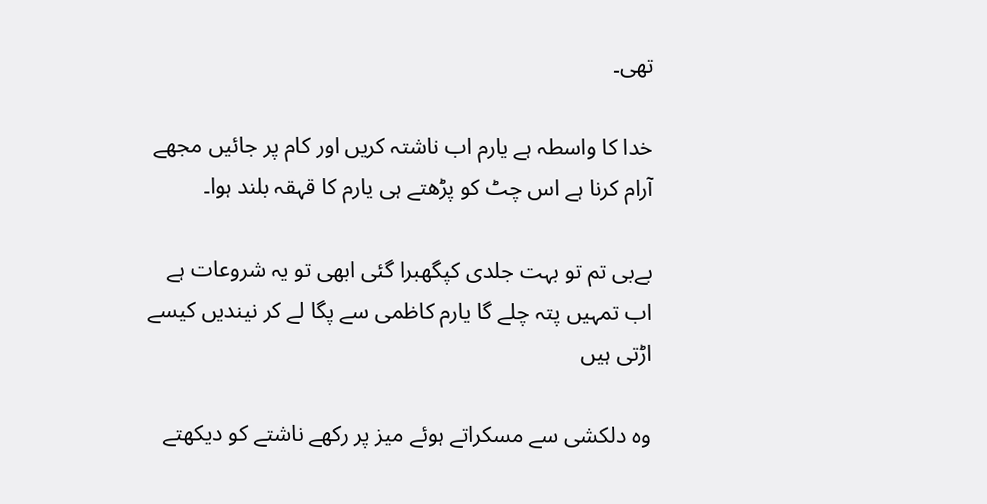تھی۔

خدا کا واسطہ ہے یارم اب ناشتہ کریں اور کام پر جائیں مجھے آرام کرنا ہے اس چٹ کو پڑھتے ہی یارم کا قہقہ بلند ہوا۔

بےبی تم تو بہت جلدی کپگھبرا گئی ابھی تو یہ شروعات ہے اب تمہیں پتہ چلے گا یارم کاظمی سے پگا لے کر نیندیں کیسے اڑتی ہیں

وہ دلکشی سے مسکراتے ہوئے میز پر رکھے ناشتے کو دیکھتے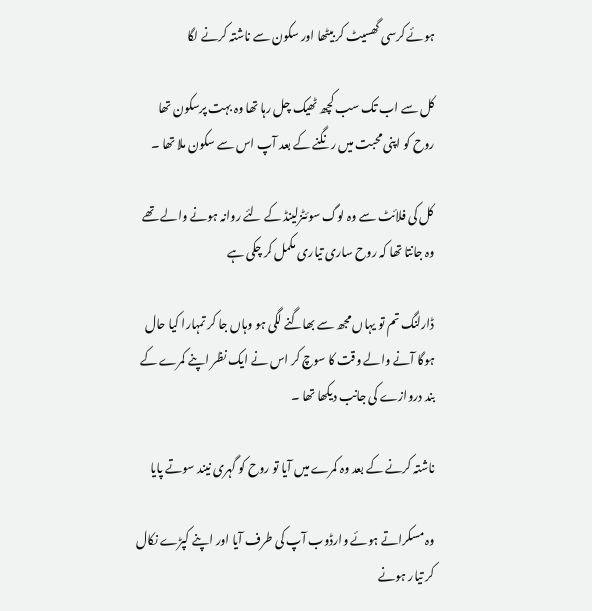ہوئے کرسی گھسیٹ کر بیٹھا اور سکون سے ناشتہ کرنے لگا

کل سے اب تک سب کچھ ٹھیک چل رہا تھا وہ بہت پرسکون تھا روح کو اپنی محبت میں رنگنے کے بعد آپ اس سے سکون ملا تھا ۔

کل کی فلائٹ سے وہ لوگ سوئٹزلینڈ کے لئے روانہ ہونے والے تھے وہ جانتا تھا کہ روح ساری تیاری مکمل کر چکی ہے

ڈارلنگ تم تو یہاں مجھ سے بھاگنے لگی ہو وہاں جا کر تمہارا کیا حال ہوگا آنے والے وقت کا سوچ کر اس نے ایک نظر اپنے کمرے کے بند دروازے کی جانب دیکھا تھا ۔

ناشتہ کرنے کے بعد وہ کمرے میں آیا تو روح کو گہری نیند سوتے پایا

وہ مسکراتے ہوئے وارڈوب آپ کی طرف آیا اور اپنے کپڑے نکال کر تیار ہونے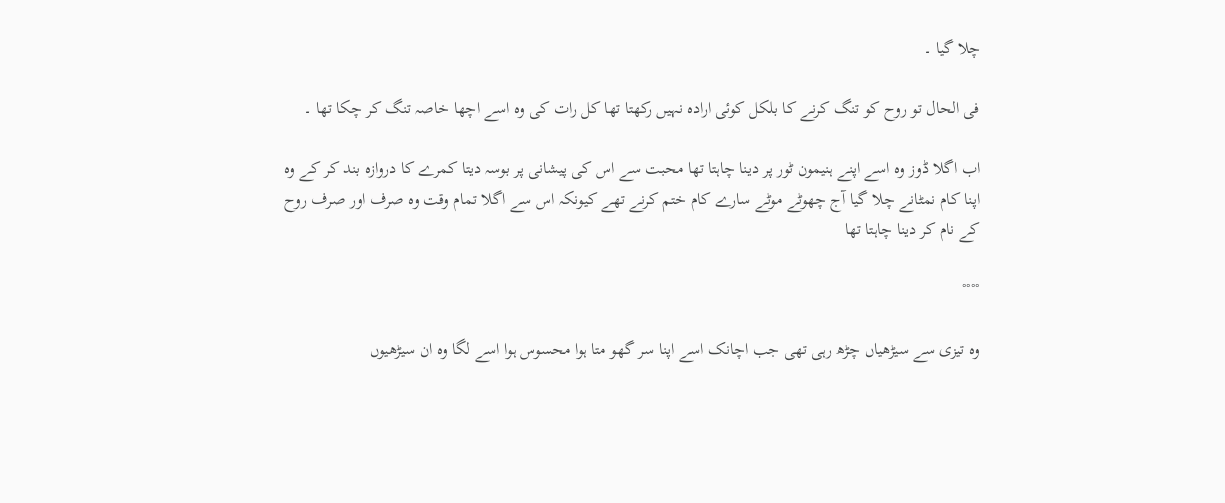چلا گیا ۔

فی الحال تو روح کو تنگ کرنے کا بلکل کوئی ارادہ نہیں رکھتا تھا کل رات کی وہ اسے اچھا خاصہ تنگ کر چکا تھا ۔

اب اگلا ڈوز وہ اسے اپنے ہنیمون ٹور پر دینا چاہتا تھا محبت سے اس کی پیشانی پر بوسہ دیتا کمرے کا دروازہ بند کر کے وہ اپنا کام نمٹانے چلا گیا آج چھوٹے موٹے سارے کام ختم کرنے تھے کیونکہ اس سے اگلا تمام وقت وہ صرف اور صرف روح کے نام کر دینا چاہتا تھا

°°°°

وہ تیزی سے سیڑھیاں چڑھ رہی تھی جب اچانک اسے اپنا سر گھو متا ہوا محسوس ہوا اسے لگا وہ ان سیڑھیوں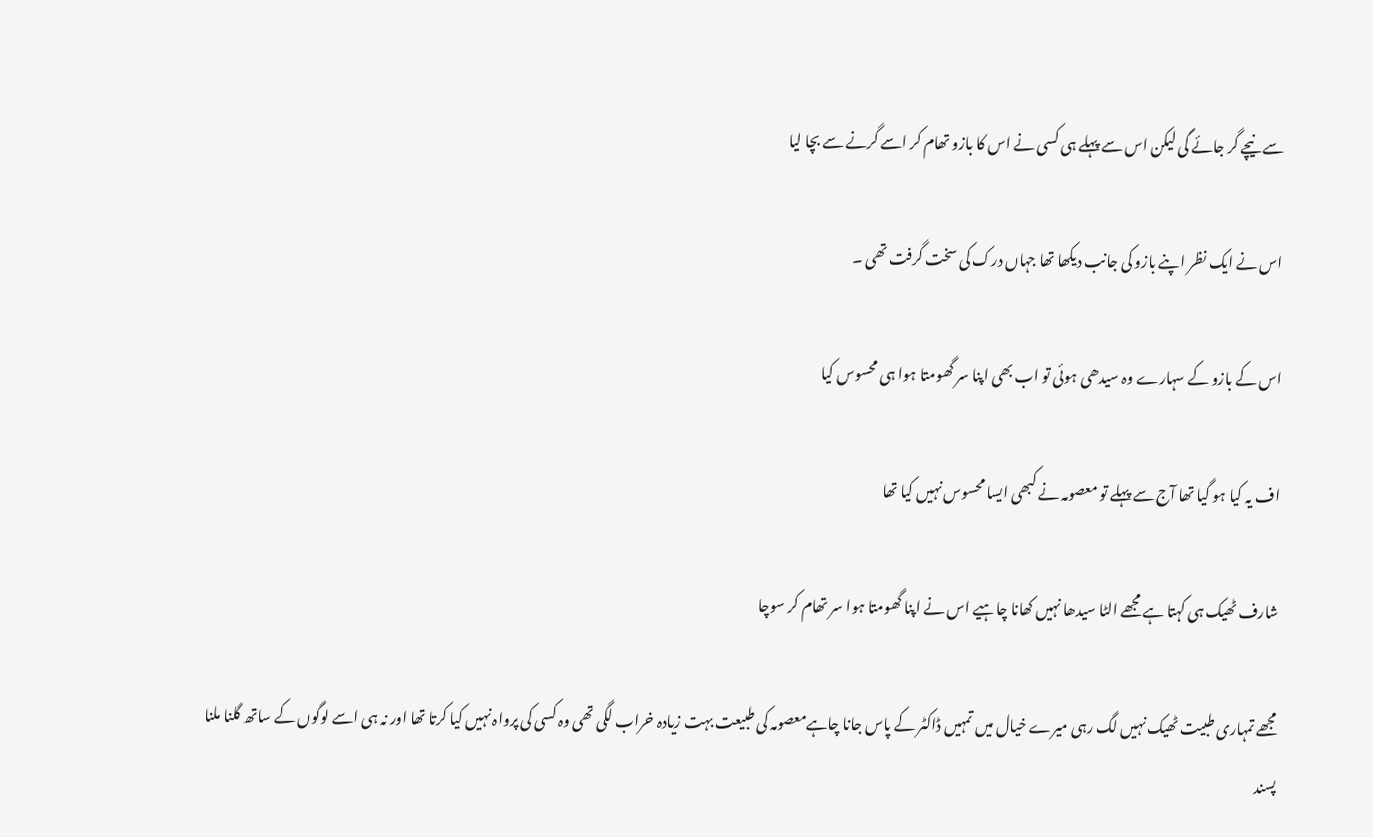سے نیچے گر جائے گی لیکن اس سے پہلے ہی کسی نے اس کا بازو تھام کر اسے گرنے سے بچا لیا

اس نے ایک نظر اپنے بازو کی جانب دیکھا تھا جہاں درک کی سخت گرفت تھی ۔

اس کے بازو کے سہارے وہ سیدھی ہوئی تو اب بھی اپنا سر گھومتا ہوا ہی محسوس کیا

اف یہ کیا ہو گیا تھا آج سے پہلے تو معصومہ نے کبھی ایسا محسوس نہیں کیا تھا

شارف ٹھیک ہی کہتا ہے مجھے الٹا سیدھا نہیں کھانا چاہیے اس نے اپنا گھومتا ہوا سر تھام کر سوچا

مجھے تمہاری طبیت ٹھیک نہیں لگ رہی میرے خیال میں تمہیں ڈاکٹر کے پاس جانا چاہےمعصومہ کی طبیعت بہت زیادہ خراب لگی تھی وہ کسی کی پرواہ نہیں کیا کرتا تھا اور نہ ہی اسے لوگوں کے ساتھ گلنا ملنا پسند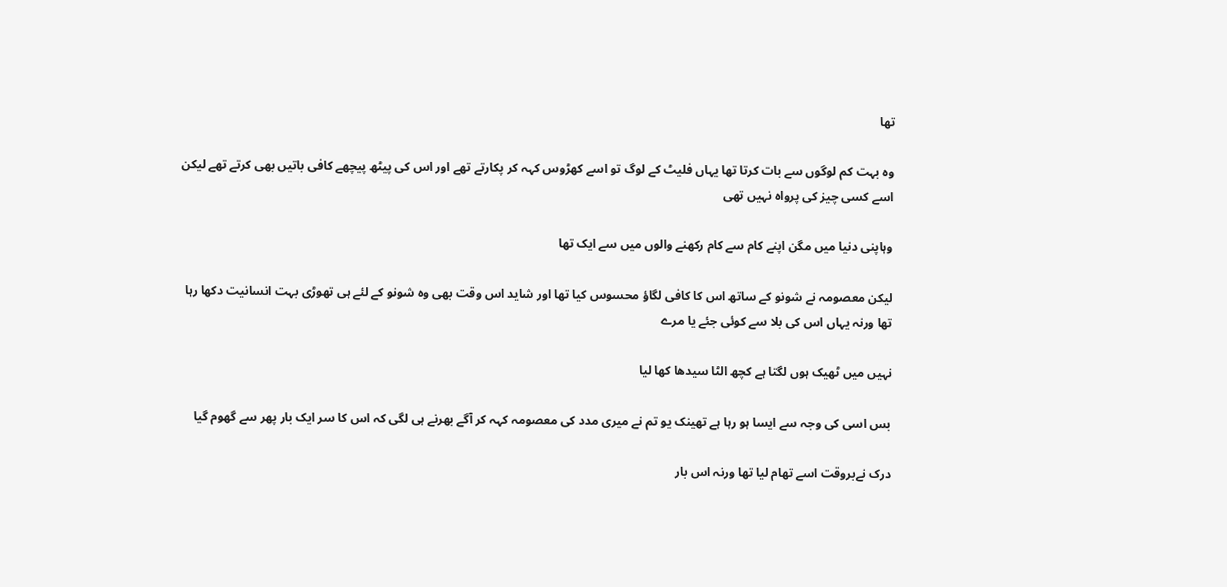تھا

وہ بہت کم لوگوں سے بات کرتا تھا یہاں فلیٹ کے لوگ تو اسے کھڑوس کہہ کر پکارتے تھے اور اس کی پیٹھ پیچھے کافی باتیں بھی کرتے تھے لیکن اسے کسی چیز کی پرواہ نہیں تھی

وہاپنی دنیا میں مگن اپنے کام سے کام رکھنے والوں میں سے ایک تھا

لیکن معصومہ نے شونو کے ساتھ اس کا کافی لگاؤ محسوس کیا تھا اور شاید اس وقت بھی وہ شونو کے لئے ہی تھوڑی بہت انسانیت دکھا رہا تھا ورنہ یہاں اس کی بلا سے کوئی جئے یا مرے

نہیں میں ٹھیک ہوں لگتا ہے کچھ الٹا سیدھا کھا لیا

بس اسی کی وجہ سے ایسا ہو رہا ہے تھینک یو تم نے میری مدد کی معصومہ کہہ کر آگے بھرنے ہی لگی کہ اس کا سر ایک بار پھر سے گھوم گیا

درک نےبروقت اسے تھام لیا تھا ورنہ اس بار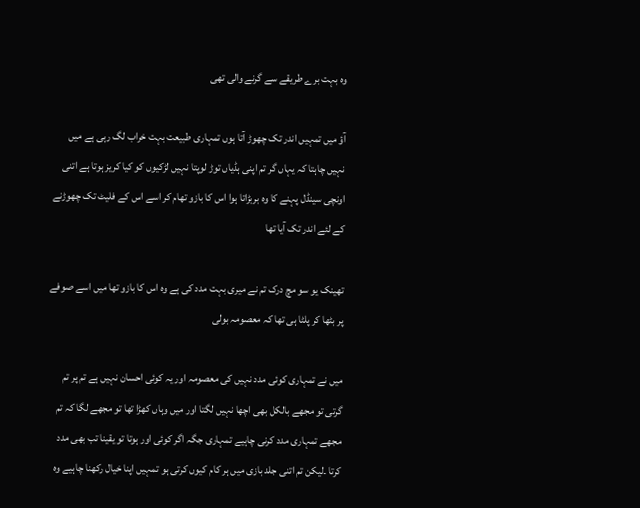وہ بہت برے طریقے سے گرنے والی تھی

آؤ میں تمہیں اندر تک چھوڑ آتا ہوں تمہاری طبیعت بہت خراب لگ رہی ہے میں نہیں چاہتا کہ یہاں گر تم اپنی ہڈیاں توڑ لوپتا نہیں لڑکیوں کو کیا کریز ہوتا ہے اتنی اونچی سینڈل پہنے کا وہ بربڑاتا ہوا اس کا بازو تھام کر اسے اس کے فلیٹ تک چھوڑنے کے لئے اندر تک آیا تھا

تھینک یو سو مچ درک تم نے میری بہت مدد کی ہے وہ اس کا بازو تھا میں اسے صوفے پر بٹھا کر پلٹا ہی تھا کہ معصومہ بولی

میں نے تمہاری کوئی مدد نہیں کی معصومہ اور یہ کوئی احسان نہیں ہے تم پر تم گرتی تو مجھے بالکل بھی اچھا نہیں لگتا اور میں وہاں کھڑا تھا تو مجھے لگا کہ تم مجھے تمہاری مدد کرنی چاہیے تمہاری جگہ اگر کوئی اور ہوتا تو یقینا تب بھی مدد کرتا ۔لیکن تم اتنی جلد بازی میں ہر کام کیوں کرتی ہو تمہیں اپنا خیال رکھنا چاہیے وہ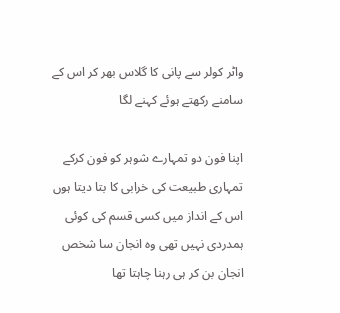واٹر کولر سے پانی کا گلاس بھر کر اس کے سامنے رکھتے ہوئے کہنے لگا

اپنا فون دو تمہارے شوہر کو فون کرکے تمہاری طبیعت کی خرابی کا بتا دیتا ہوں اس کے انداز میں کسی قسم کی کوئی ہمدردی نہیں تھی وہ انجان سا شخص انجان بن کر ہی رہنا چاہتا تھا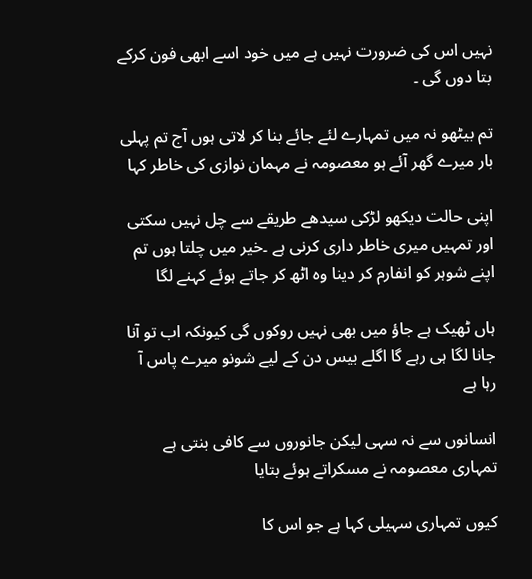نہیں اس کی ضرورت نہیں ہے میں خود اسے ابھی فون کرکے بتا دوں گی ۔

تم بیٹھو نہ میں تمہارے لئے جائے بنا کر لاتی ہوں آج تم پہلی بار میرے گھر آئے ہو معصومہ نے مہمان نوازی کی خاطر کہا

اپنی حالت دیکھو لڑکی سیدھے طریقے سے چل نہیں سکتی اور تمہیں میری خاطر داری کرنی ہے ۔خیر میں چلتا ہوں تم اپنے شوہر کو انفارم کر دینا وہ اٹھ کر جاتے ہوئے کہنے لگا

ہاں ٹھیک ہے جاؤ میں بھی نہیں روکوں گی کیونکہ اب تو آنا جانا لگا ہی رہے گا اگلے بیس دن کے لیے شونو میرے پاس آ رہا ہے

انسانوں سے نہ سہی لیکن جانوروں سے کافی بنتی ہے تمہاری معصومہ نے مسکراتے ہوئے بتایا

کیوں تمہاری سہیلی کہا ہے جو اس کا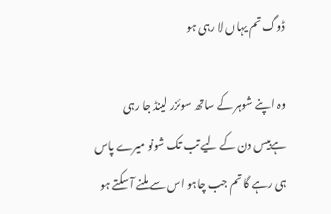ڈوگ تم یہاں لا رہی ہو

وہ اپنے شوہر کے ساتھ سوئزر لینڈ جا رہی ہےبیس دن کے لیے تب تک شونو میرے پاس ہی رہے گا تم جب چاہو اس سے ملنے آ سکتے ہو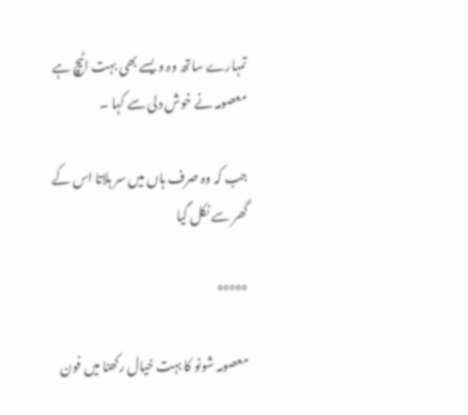تمہارے ساتھ وہ ویسے بھی بہت اٹیچ ہے معصومہ نے خوش دلی سے کہا ۔

جب کہ وہ صرف ہاں میں سر ہلاتا اس کے گھر سے نکل گیا

°°°°°

معصومہ شونو کا بہت خیال رکھنا میں فون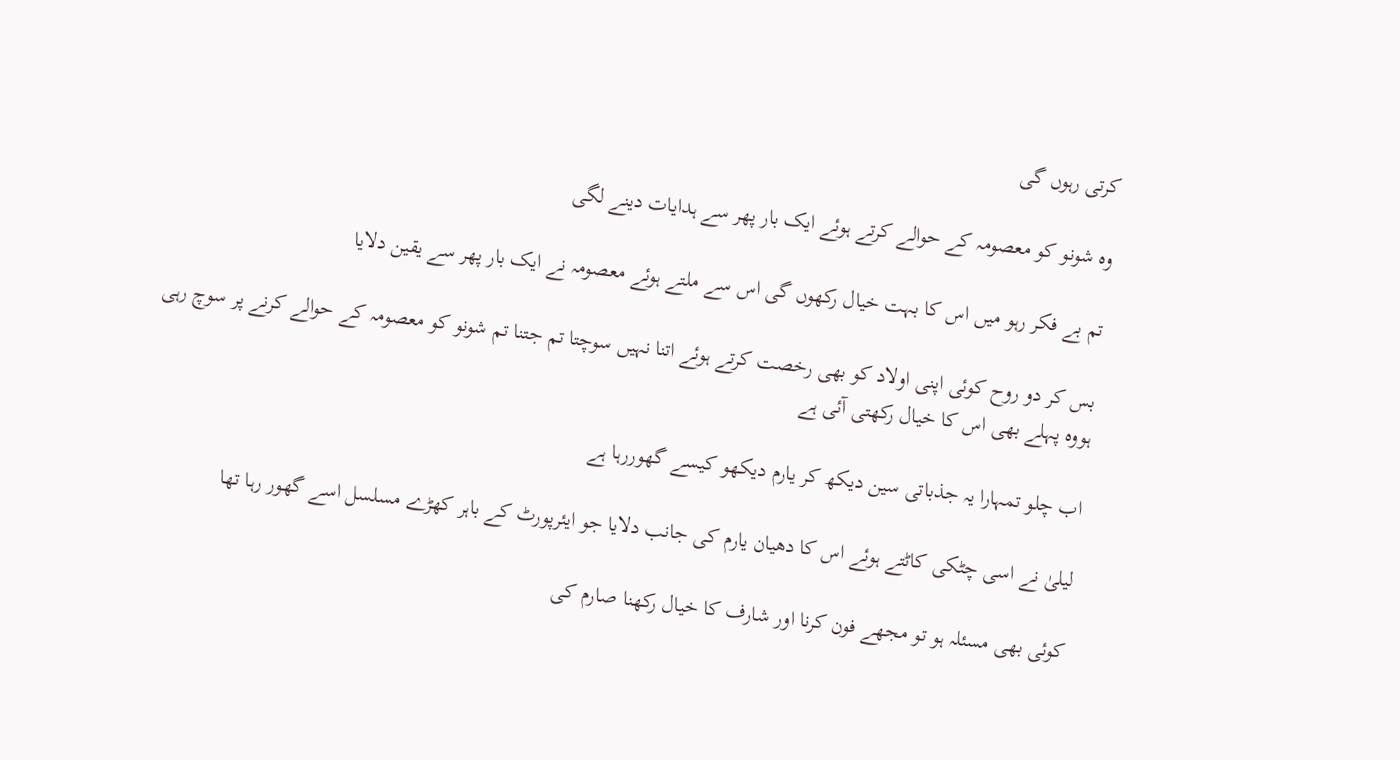کرتی رہوں گی

وہ شونو کو معصومہ کے حوالے کرتے ہوئے ایک بار پھر سے ہدایات دینے لگی

تم بے فکر رہو میں اس کا بہت خیال رکھوں گی اس سے ملتے ہوئے معصومہ نے ایک بار پھر سے یقین دلایا

بس کر دو روح کوئی اپنی اولاد کو بھی رخصت کرتے ہوئے اتنا نہیں سوچتا تم جتنا تم شونو کو معصومہ کے حوالے کرنے پر سوچ رہی ہووہ پہلے بھی اس کا خیال رکھتی آئی ہے

اب چلو تمہارا یہ جذباتی سین دیکھ کر یارم دیکھو کیسے گھوررہا ہے

لیلیٰ نے اسی چٹکی کاٹتے ہوئے اس کا دھیان یارم کی جانب دلایا جو ایئرپورٹ کے باہر کھڑے مسلسل اسے گھور رہا تھا

کوئی بھی مسئلہ ہو تو مجھے فون کرنا اور شارف کا خیال رکھنا صارم کی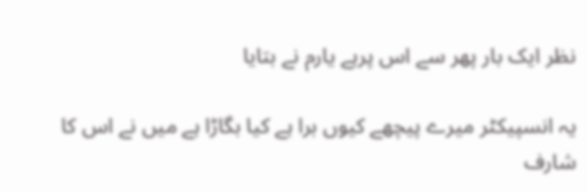نظر ایک بار پھر سے اس پرہے یارم نے بتایا

یہ انسپیکٹر میرے پیچھے کیوں برا ہے کیا بگاڑا ہے میں نے اس کا شارف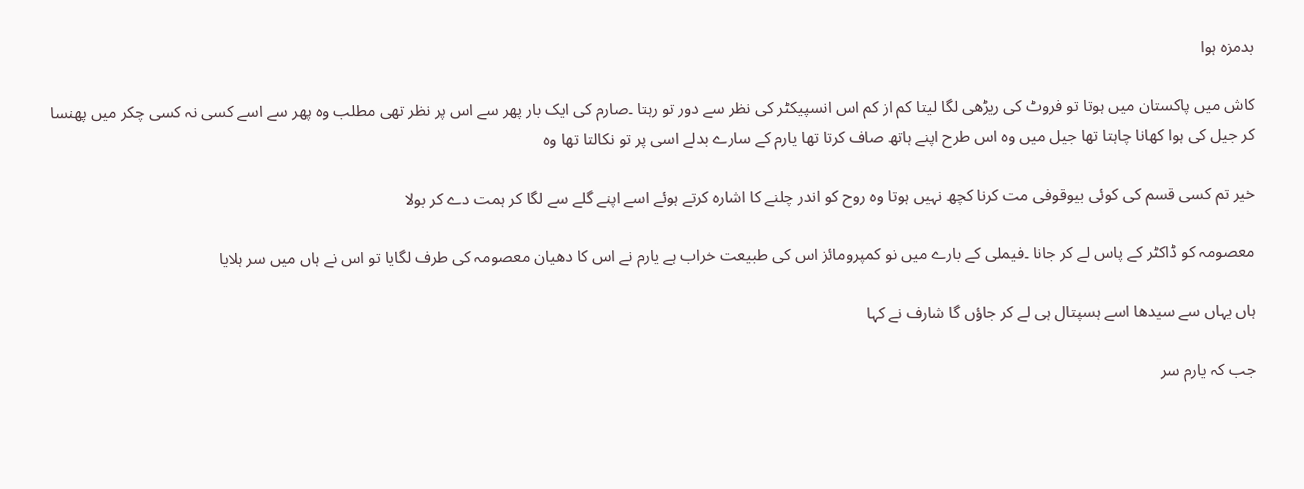بدمزہ ہوا

کاش میں پاکستان میں ہوتا تو فروٹ کی ریڑھی لگا لیتا کم از کم اس انسپیکٹر کی نظر سے دور تو رہتا ۔صارم کی ایک بار پھر سے اس پر نظر تھی مطلب وہ پھر سے اسے کسی نہ کسی چکر میں پھنسا کر جیل کی ہوا کھانا چاہتا تھا جیل میں وہ اس طرح اپنے ہاتھ صاف کرتا تھا یارم کے سارے بدلے اسی پر تو نکالتا تھا وہ

خیر تم کسی قسم کی کوئی بیوقوفی مت کرنا کچھ نہیں ہوتا وہ روح کو اندر چلنے کا اشارہ کرتے ہوئے اسے اپنے گلے سے لگا کر ہمت دے کر بولا

معصومہ کو ڈاکٹر کے پاس لے کر جانا ۔فیملی کے بارے میں نو کمپرومائز اس کی طبیعت خراب ہے یارم نے اس کا دھیان معصومہ کی طرف لگایا تو اس نے ہاں میں سر ہلایا

ہاں یہاں سے سیدھا اسے ہسپتال ہی لے کر جاؤں گا شارف نے کہا

جب کہ یارم سر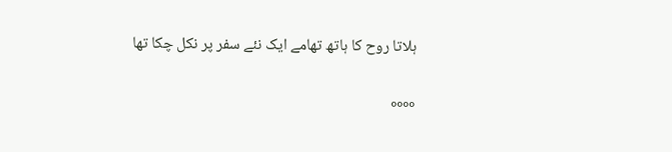ہلاتا روح کا ہاتھ تھامے ایک نئے سفر پر نکل چکا تھا

°°°°